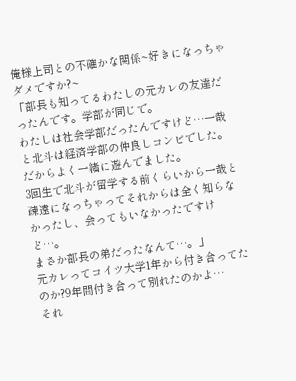俺様上司との不確かな関係~好きになっちゃダメですか?~
「部長も知ってるわたしの元カレの友達だったんです。学部が同じで。
わたしは社会学部だったんですけど…一哉と北斗は経済学部の仲良しコンビでした。
だからよく一緒に遊んでました。
3回生で北斗が留学する前くらいから一哉と疎遠になっちゃってそれからは全く知らなかったし、会ってもいなかったですけど…。
まさか部長の弟だったなんて…。」
元カレってコイツ大学1年から付き合ってたのか?9年間付き合って別れたのかよ…
それ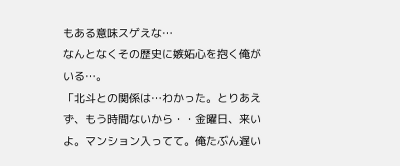もある意味スゲえな…
なんとなくその歴史に嫉妬心を抱く俺がいる…。
「北斗との関係は…わかった。とりあえず、もう時間ないから・・金曜日、来いよ。マンション入ってて。俺たぶん遅い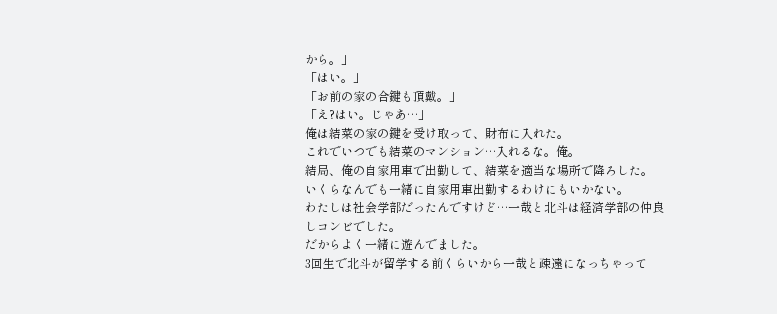から。」
「はい。」
「お前の家の合鍵も頂戴。」
「え?はい。じゃあ…」
俺は結菜の家の鍵を受け取って、財布に入れた。
これでいつでも結菜のマンション…入れるな。俺。
結局、俺の自家用車で出勤して、結菜を適当な場所で降ろした。
いくらなんでも一緒に自家用車出勤するわけにもいかない。
わたしは社会学部だったんですけど…一哉と北斗は経済学部の仲良しコンビでした。
だからよく一緒に遊んでました。
3回生で北斗が留学する前くらいから一哉と疎遠になっちゃって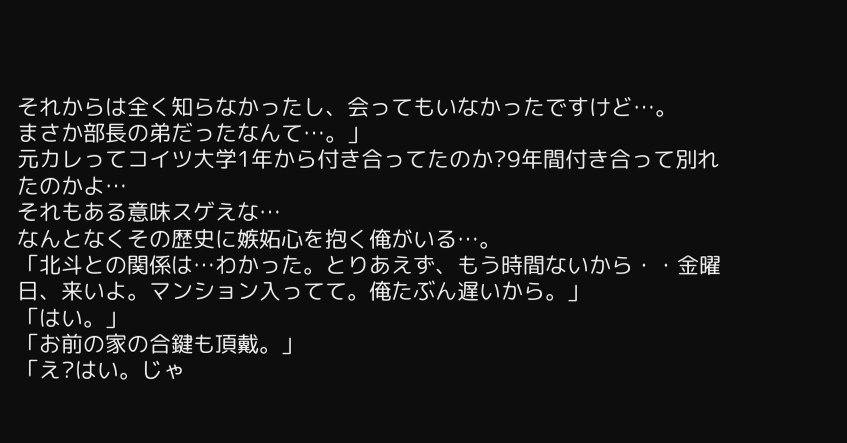それからは全く知らなかったし、会ってもいなかったですけど…。
まさか部長の弟だったなんて…。」
元カレってコイツ大学1年から付き合ってたのか?9年間付き合って別れたのかよ…
それもある意味スゲえな…
なんとなくその歴史に嫉妬心を抱く俺がいる…。
「北斗との関係は…わかった。とりあえず、もう時間ないから・・金曜日、来いよ。マンション入ってて。俺たぶん遅いから。」
「はい。」
「お前の家の合鍵も頂戴。」
「え?はい。じゃ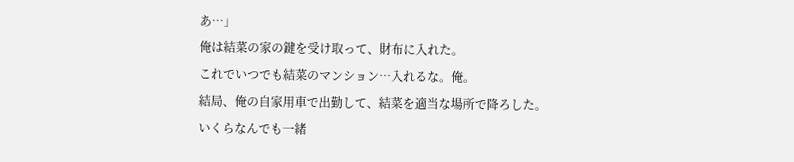あ…」
俺は結菜の家の鍵を受け取って、財布に入れた。
これでいつでも結菜のマンション…入れるな。俺。
結局、俺の自家用車で出勤して、結菜を適当な場所で降ろした。
いくらなんでも一緒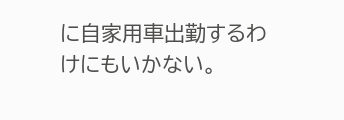に自家用車出勤するわけにもいかない。